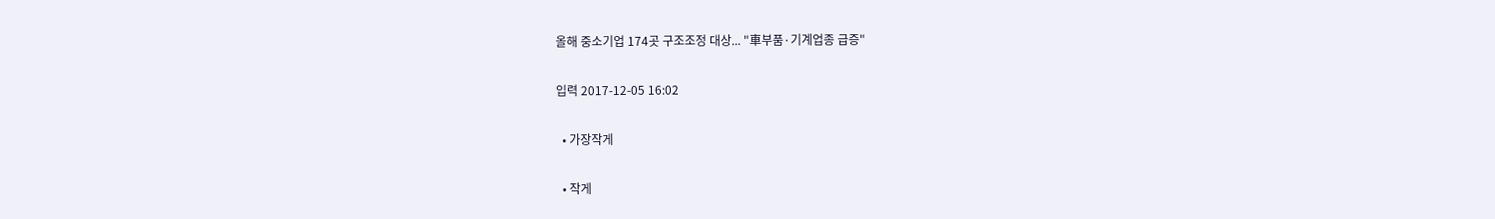올해 중소기업 174곳 구조조정 대상... "車부품·기계업종 급증"

입력 2017-12-05 16:02

  • 가장작게

  • 작게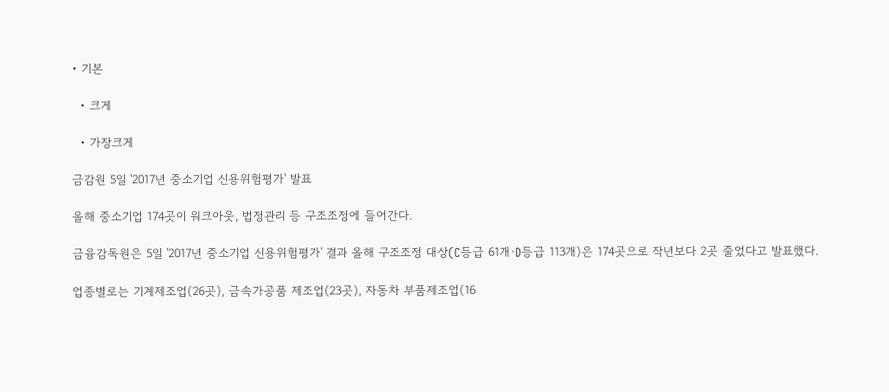• 기본

  • 크게

  • 가장크게

금감원 5일 '2017년 중소기업 신용위험평가' 발표

올해 중소기업 174곳이 워크아웃, 법정관리 등 구조조정에 들어간다.

금융감독원은 5일 '2017년 중소기업 신용위험평가' 결과 올해 구조조정 대상(C등급 61개·D등급 113개)은 174곳으로 작년보다 2곳 줄었다고 발표했다.

업종별로는 기계제조업(26곳), 금속가공품 제조업(23곳), 자동차 부품제조업(16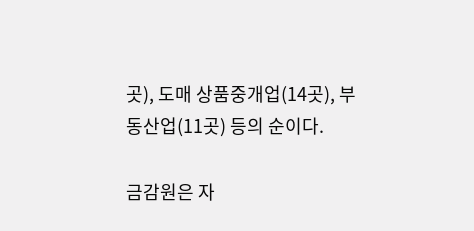곳), 도매 상품중개업(14곳), 부동산업(11곳) 등의 순이다.

금감원은 자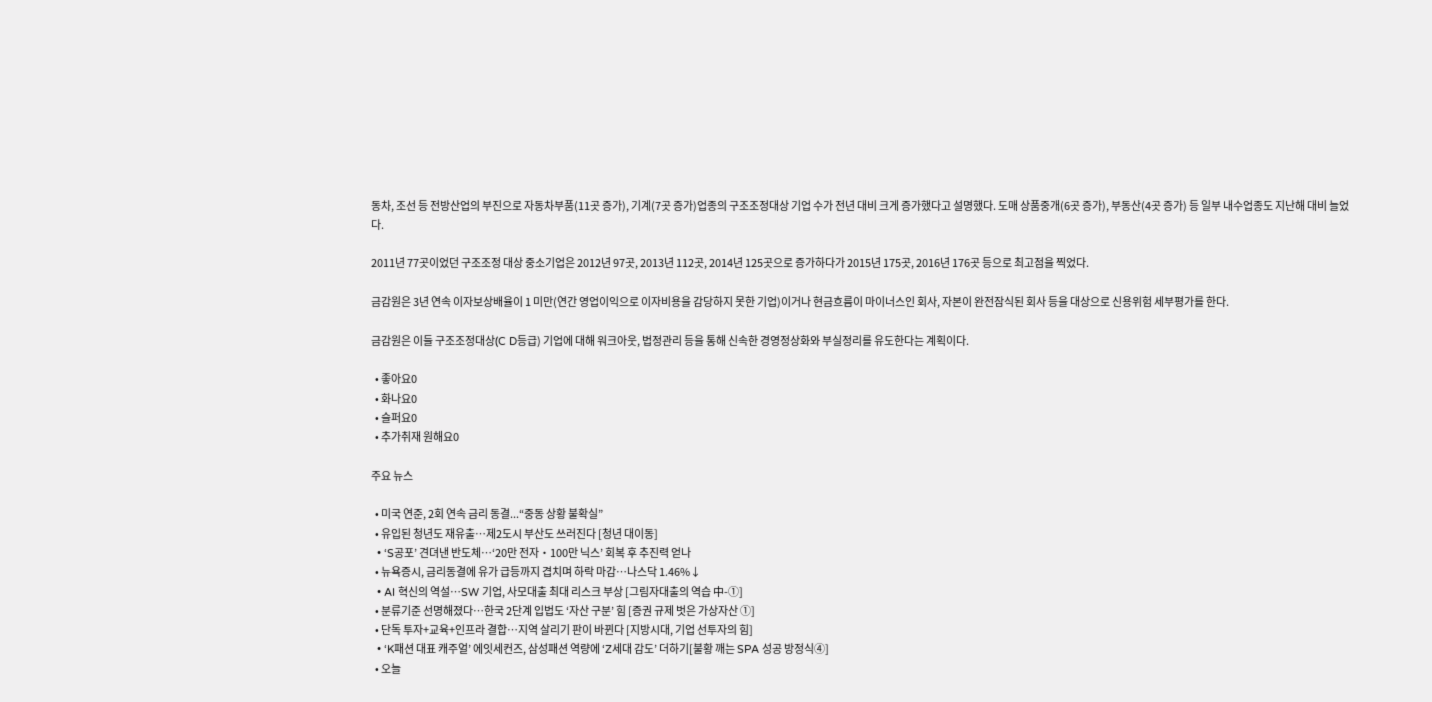동차, 조선 등 전방산업의 부진으로 자동차부품(11곳 증가), 기계(7곳 증가)업종의 구조조정대상 기업 수가 전년 대비 크게 증가했다고 설명했다. 도매 상품중개(6곳 증가), 부동산(4곳 증가) 등 일부 내수업종도 지난해 대비 늘었다.

2011년 77곳이었던 구조조정 대상 중소기업은 2012년 97곳, 2013년 112곳, 2014년 125곳으로 증가하다가 2015년 175곳, 2016년 176곳 등으로 최고점을 찍었다.

금감원은 3년 연속 이자보상배율이 1 미만(연간 영업이익으로 이자비용을 감당하지 못한 기업)이거나 현금흐름이 마이너스인 회사, 자본이 완전잠식된 회사 등을 대상으로 신용위험 세부평가를 한다.

금감원은 이들 구조조정대상(C D등급) 기업에 대해 워크아웃, 법정관리 등을 통해 신속한 경영정상화와 부실정리를 유도한다는 계획이다.

  • 좋아요0
  • 화나요0
  • 슬퍼요0
  • 추가취재 원해요0

주요 뉴스

  • 미국 연준, 2회 연속 금리 동결...“중동 상황 불확실”
  • 유입된 청년도 재유출…제2도시 부산도 쓰러진다 [청년 대이동]
  • ‘S공포’ 견뎌낸 반도체…‘20만 전자‧100만 닉스’ 회복 후 추진력 얻나
  • 뉴욕증시, 금리동결에 유가 급등까지 겹치며 하락 마감…나스닥 1.46%↓
  • AI 혁신의 역설…SW 기업, 사모대출 최대 리스크 부상 [그림자대출의 역습 中-①]
  • 분류기준 선명해졌다…한국 2단계 입법도 ‘자산 구분’ 힘 [증권 규제 벗은 가상자산 ①]
  • 단독 투자+교육+인프라 결합⋯지역 살리기 판이 바뀐다 [지방시대, 기업 선투자의 힘]
  • ‘K패션 대표 캐주얼’ 에잇세컨즈, 삼성패션 역량에 ‘Z세대 감도’ 더하기[불황 깨는 SPA 성공 방정식④]
  • 오늘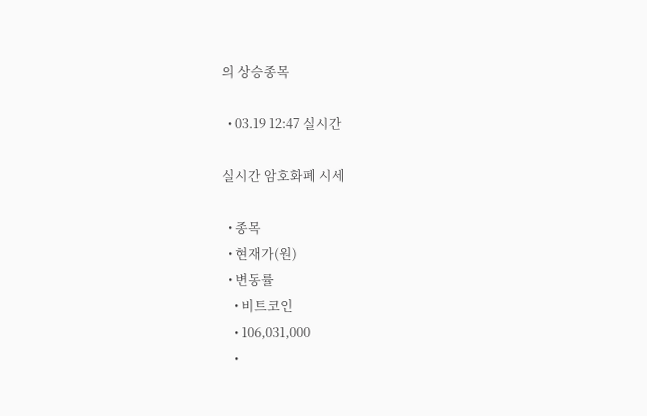의 상승종목

  • 03.19 12:47 실시간

실시간 암호화폐 시세

  • 종목
  • 현재가(원)
  • 변동률
    • 비트코인
    • 106,031,000
    •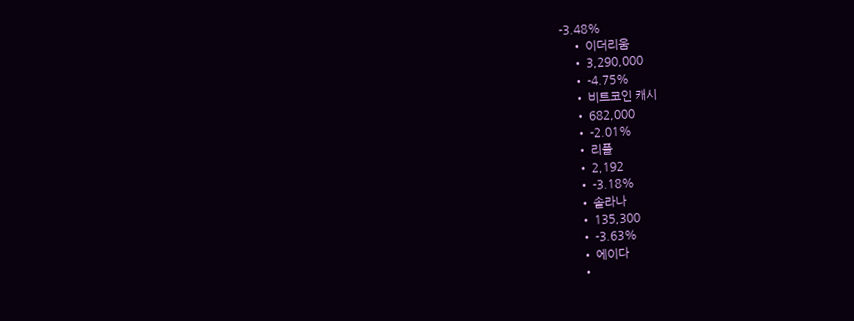-3.48%
    • 이더리움
    • 3,290,000
    • -4.75%
    • 비트코인 캐시
    • 682,000
    • -2.01%
    • 리플
    • 2,192
    • -3.18%
    • 솔라나
    • 135,300
    • -3.63%
    • 에이다
    •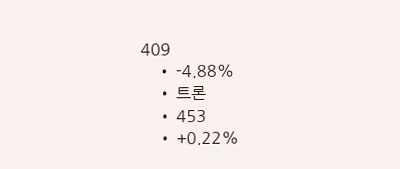409
    • -4.88%
    • 트론
    • 453
    • +0.22%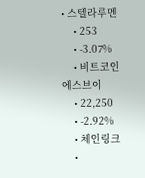• 스텔라루멘
    • 253
    • -3.07%
    • 비트코인에스브이
    • 22,250
    • -2.92%
    • 체인링크
    •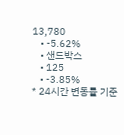13,780
    • -5.62%
    • 샌드박스
    • 125
    • -3.85%
* 24시간 변동률 기준